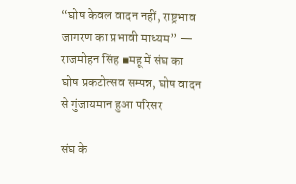“घोष केवल वादन नहीं, राष्ट्रभाव जागरण का प्रभावी माध्यम” — राजमोहन सिंह ▪महू में संघ का घोष प्रकटोत्सव सम्पन्न, घोष वादन से गुंजायमान हुआ परिसर

संघ के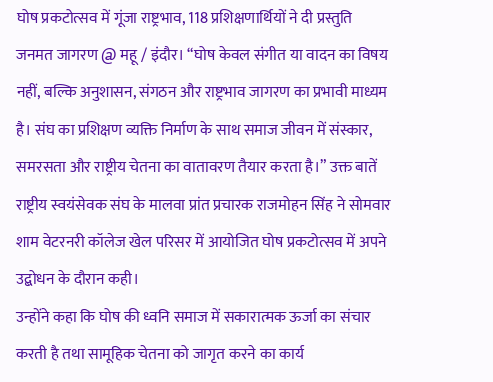घोष प्रकटोत्सव में गूंजा राष्ट्रभाव, 118 प्रशिक्षणार्थियों ने दी प्रस्तुति
जनमत जागरण @ महू / इंदौर। “घोष केवल संगीत या वादन का विषय नहीं, बल्कि अनुशासन, संगठन और राष्ट्रभाव जागरण का प्रभावी माध्यम है। संघ का प्रशिक्षण व्यक्ति निर्माण के साथ समाज जीवन में संस्कार, समरसता और राष्ट्रीय चेतना का वातावरण तैयार करता है।” उक्त बातें राष्ट्रीय स्वयंसेवक संघ के मालवा प्रांत प्रचारक राजमोहन सिंह ने सोमवार शाम वेटरनरी कॉलेज खेल परिसर में आयोजित घोष प्रकटोत्सव में अपने उद्बोधन के दौरान कही।
उन्होंने कहा कि घोष की ध्वनि समाज में सकारात्मक ऊर्जा का संचार करती है तथा सामूहिक चेतना को जागृत करने का कार्य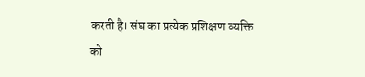करती है। संघ का प्रत्येक प्रशिक्षण व्यक्ति को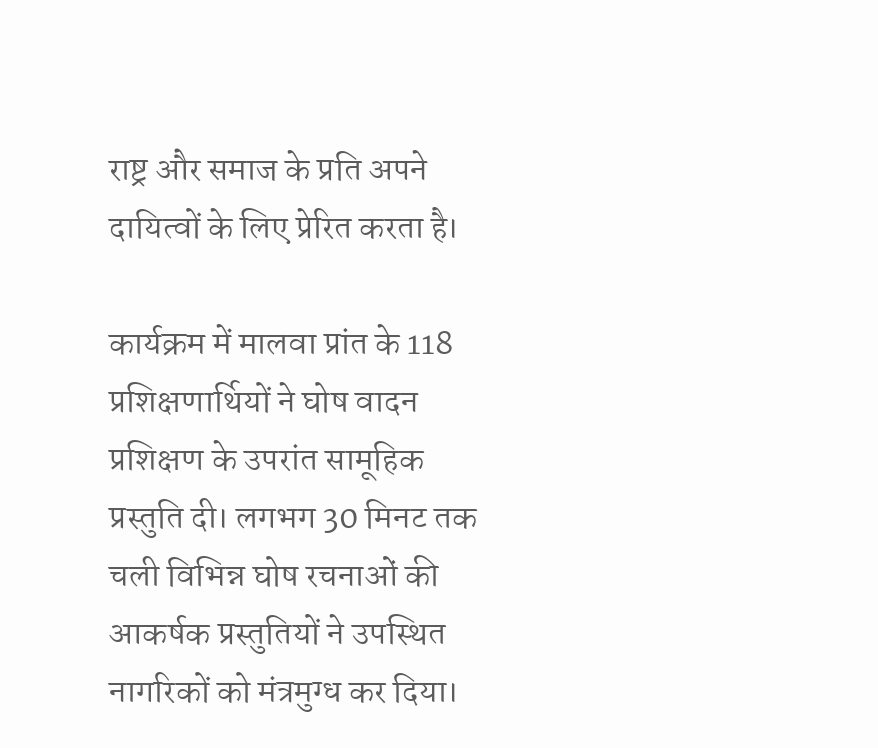राष्ट्र और समाज के प्रति अपने दायित्वों के लिए प्रेरित करता है।

कार्यक्रम में मालवा प्रांत के 118 प्रशिक्षणार्थियों ने घोष वादन प्रशिक्षण के उपरांत सामूहिक प्रस्तुति दी। लगभग 30 मिनट तक चली विभिन्न घोष रचनाओं की आकर्षक प्रस्तुतियों ने उपस्थित नागरिकों को मंत्रमुग्ध कर दिया।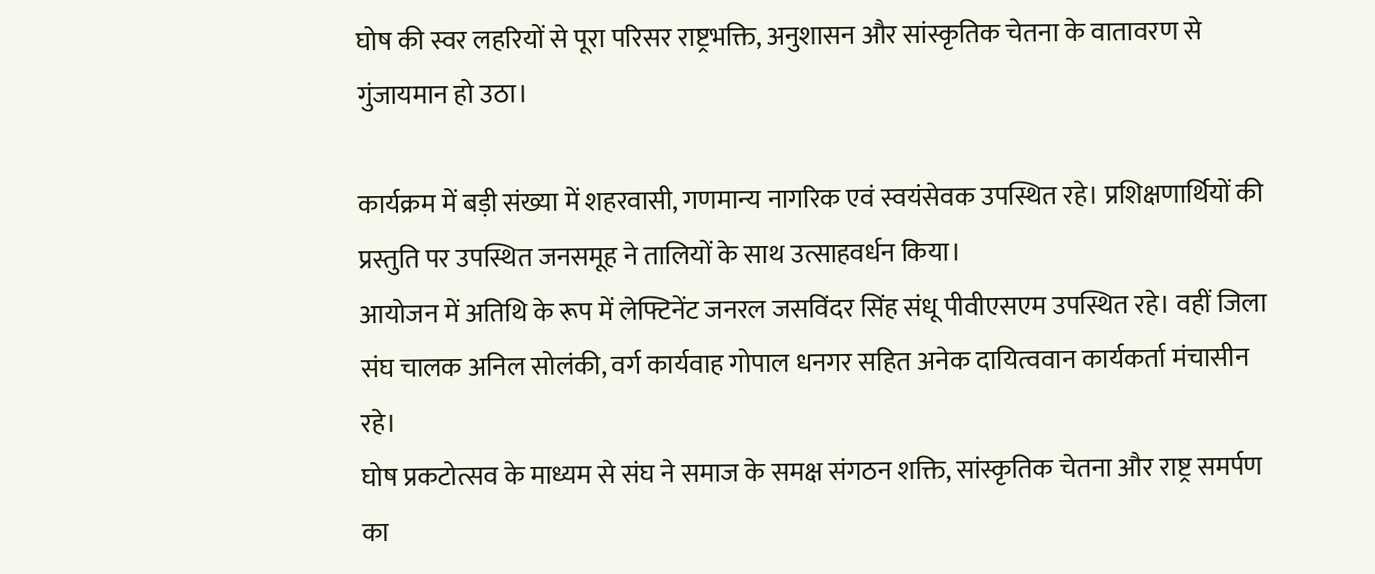घोष की स्वर लहरियों से पूरा परिसर राष्ट्रभक्ति, अनुशासन और सांस्कृतिक चेतना के वातावरण से गुंजायमान हो उठा।

कार्यक्रम में बड़ी संख्या में शहरवासी, गणमान्य नागरिक एवं स्वयंसेवक उपस्थित रहे। प्रशिक्षणार्थियों की प्रस्तुति पर उपस्थित जनसमूह ने तालियों के साथ उत्साहवर्धन किया।
आयोजन में अतिथि के रूप में लेफ्टिनेंट जनरल जसविंदर सिंह संधू पीवीएसएम उपस्थित रहे। वहीं जिला संघ चालक अनिल सोलंकी, वर्ग कार्यवाह गोपाल धनगर सहित अनेक दायित्ववान कार्यकर्ता मंचासीन रहे।
घोष प्रकटोत्सव के माध्यम से संघ ने समाज के समक्ष संगठन शक्ति, सांस्कृतिक चेतना और राष्ट्र समर्पण का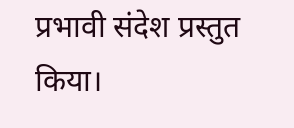प्रभावी संदेश प्रस्तुत किया।